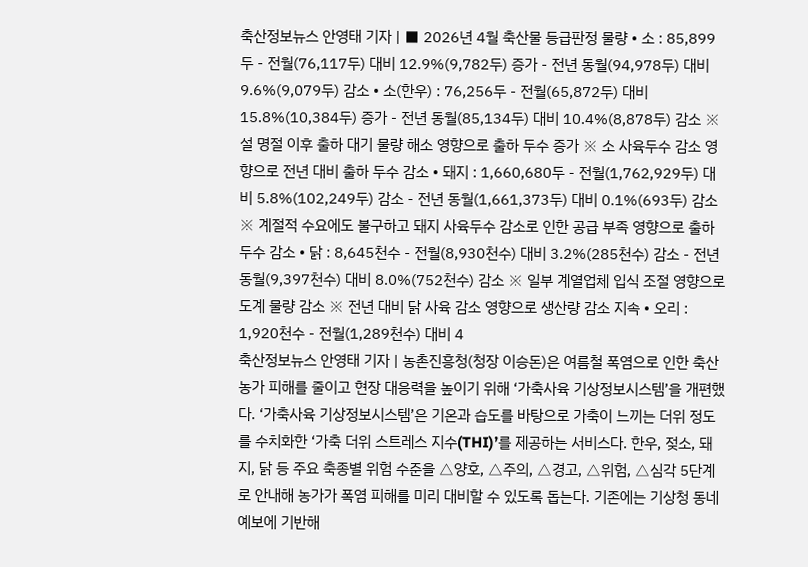축산정보뉴스 안영태 기자 | ■ 2026년 4월 축산물 등급판정 물량 • 소 : 85,899두 - 전월(76,117두) 대비 12.9%(9,782두) 증가 - 전년 동월(94,978두) 대비 9.6%(9,079두) 감소 • 소(한우) : 76,256두 - 전월(65,872두) 대비 15.8%(10,384두) 증가 - 전년 동월(85,134두) 대비 10.4%(8,878두) 감소 ※ 설 명절 이후 출하 대기 물량 해소 영향으로 출하 두수 증가 ※ 소 사육두수 감소 영향으로 전년 대비 출하 두수 감소 • 돼지 : 1,660,680두 - 전월(1,762,929두) 대비 5.8%(102,249두) 감소 - 전년 동월(1,661,373두) 대비 0.1%(693두) 감소 ※ 계절적 수요에도 불구하고 돼지 사육두수 감소로 인한 공급 부족 영향으로 출하 두수 감소 • 닭 : 8,645천수 - 전월(8,930천수) 대비 3.2%(285천수) 감소 - 전년 동월(9,397천수) 대비 8.0%(752천수) 감소 ※ 일부 계열업체 입식 조절 영향으로 도계 물량 감소 ※ 전년 대비 닭 사육 감소 영향으로 생산량 감소 지속 • 오리 : 1,920천수 - 전월(1,289천수) 대비 4
축산정보뉴스 안영태 기자 | 농촌진흥청(청장 이승돈)은 여름철 폭염으로 인한 축산농가 피해를 줄이고 현장 대응력을 높이기 위해 ‘가축사육 기상정보시스템’을 개편했다. ‘가축사육 기상정보시스템’은 기온과 습도를 바탕으로 가축이 느끼는 더위 정도를 수치화한 ‘가축 더위 스트레스 지수(THI)’를 제공하는 서비스다. 한우, 젖소, 돼지, 닭 등 주요 축종별 위험 수준을 △양호, △주의, △경고, △위험, △심각 5단계로 안내해 농가가 폭염 피해를 미리 대비할 수 있도록 돕는다. 기존에는 기상청 동네예보에 기반해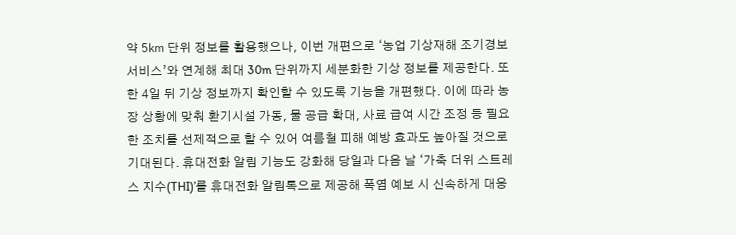약 5㎞ 단위 정보를 활용했으나, 이번 개편으로 ‘농업 기상재해 조기경보 서비스’와 연계해 최대 30m 단위까지 세분화한 기상 정보를 제공한다. 또한 4일 뒤 기상 정보까지 확인할 수 있도록 기능을 개편했다. 이에 따라 농장 상황에 맞춰 환기시설 가동, 물 공급 확대, 사료 급여 시간 조정 등 필요한 조치를 선제적으로 할 수 있어 여름철 피해 예방 효과도 높아질 것으로 기대된다. 휴대전화 알림 기능도 강화해 당일과 다음 날 ‘가축 더위 스트레스 지수(THI)’를 휴대전화 알림톡으로 제공해 폭염 예보 시 신속하게 대응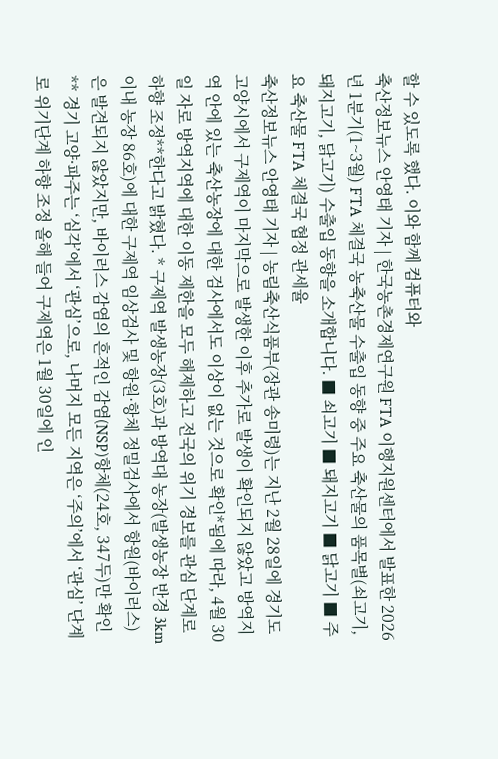할 수 있도록 했다. 이와 함께 컴퓨터와
축산정보뉴스 안영태 기자 | 한국농촌경제연구원 FTA 이행지원센터에서 발표한 2026년 1분기(1~3월) FTA 체결국 농축산물 수출입 동향 중 주요 축산물의 품목별(쇠고기, 돼지고기, 닭고기) 수출입 동향을 소개합니다. ■ 쇠고기 ■ 돼지고기 ■ 닭고기 ■ 주요 축산물 FTA 체결국 협정 관세율
축산정보뉴스 안영태 기자 | 농림축산식품부(장관 송미령)는 지난 2월 28일에 경기도 고양시에서 구제역이 마지막으로 발생한 이후 추가로 발생이 확인되지 않았고 방역지역 안에 있는 축산농장에 대한 검사에서도 이상이 없는 것으로 확인*됨에 따라, 4월 30일 자로 방역지역에 대한 이동 제한을 모두 해제하고 전국의 위기 경보를 관심 단계로 하향 조정**한다고 밝혔다. * 구제역 발생농장(3호)과 방역대 농장(발생농장 반경 3km 이내 농장 86호)에 대한 구제역 임상검사 및 항원·항체 정밀검사에서 항원(바이러스)은 발견되지 않았지만, 바이러스 감염의 흔적인 감염(NSP)항체(24호, 347두)만 확인 ** 경기 고양·파주는 ‘심각’에서 ‘관심’으로, 나머지 모든 지역은 ‘주의’에서 ‘관심’ 단계로 위기단계 하향 조정 올해 들어 구제역은 1월 30일에 인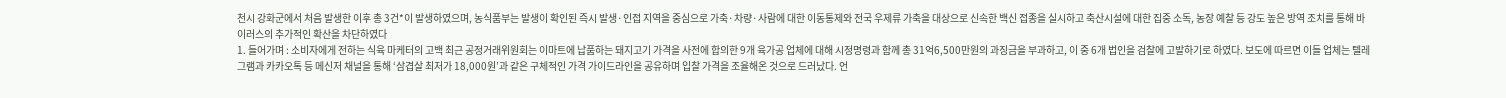천시 강화군에서 처음 발생한 이후 총 3건*이 발생하였으며, 농식품부는 발생이 확인된 즉시 발생·인접 지역을 중심으로 가축·차량·사람에 대한 이동통제와 전국 우제류 가축을 대상으로 신속한 백신 접종을 실시하고 축산시설에 대한 집중 소독, 농장 예찰 등 강도 높은 방역 조치를 통해 바이러스의 추가적인 확산을 차단하였다
1. 들어가며 : 소비자에게 전하는 식육 마케터의 고백 최근 공정거래위원회는 이마트에 납품하는 돼지고기 가격을 사전에 합의한 9개 육가공 업체에 대해 시정명령과 함께 총 31억6,500만원의 과징금을 부과하고, 이 중 6개 법인을 검찰에 고발하기로 하였다. 보도에 따르면 이들 업체는 텔레그램과 카카오톡 등 메신저 채널을 통해 ‘삼겹살 최저가 18,000원’과 같은 구체적인 가격 가이드라인을 공유하며 입찰 가격을 조율해온 것으로 드러났다. 언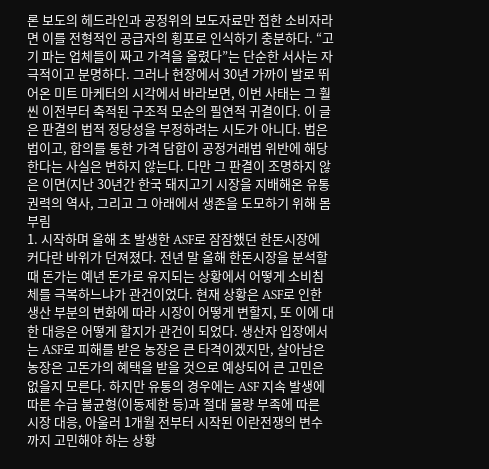론 보도의 헤드라인과 공정위의 보도자료만 접한 소비자라면 이를 전형적인 공급자의 횡포로 인식하기 충분하다. “고기 파는 업체들이 짜고 가격을 올렸다”는 단순한 서사는 자극적이고 분명하다. 그러나 현장에서 30년 가까이 발로 뛰어온 미트 마케터의 시각에서 바라보면, 이번 사태는 그 훨씬 이전부터 축적된 구조적 모순의 필연적 귀결이다. 이 글은 판결의 법적 정당성을 부정하려는 시도가 아니다. 법은 법이고, 합의를 통한 가격 담합이 공정거래법 위반에 해당한다는 사실은 변하지 않는다. 다만 그 판결이 조명하지 않은 이면(지난 30년간 한국 돼지고기 시장을 지배해온 유통 권력의 역사, 그리고 그 아래에서 생존을 도모하기 위해 몸부림
1. 시작하며 올해 초 발생한 ASF로 잠잠했던 한돈시장에 커다란 바위가 던져졌다. 전년 말 올해 한돈시장을 분석할 때 돈가는 예년 돈가로 유지되는 상황에서 어떻게 소비침체를 극복하느냐가 관건이었다. 현재 상황은 ASF로 인한 생산 부분의 변화에 따라 시장이 어떻게 변할지, 또 이에 대한 대응은 어떻게 할지가 관건이 되었다. 생산자 입장에서는 ASF로 피해를 받은 농장은 큰 타격이겠지만, 살아남은 농장은 고돈가의 혜택을 받을 것으로 예상되어 큰 고민은 없을지 모른다. 하지만 유통의 경우에는 ASF 지속 발생에 따른 수급 불균형(이동제한 등)과 절대 물량 부족에 따른 시장 대응, 아울러 1개월 전부터 시작된 이란전쟁의 변수까지 고민해야 하는 상황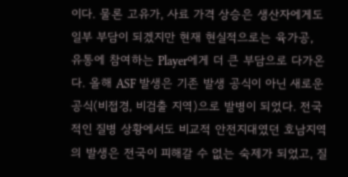이다. 물론 고유가, 사료 가격 상승은 생산자에게도 일부 부담이 되겠지만 현재 현실적으로는 육가공, 유통에 참여하는 Player에게 더 큰 부담으로 다가온다. 올해 ASF 발생은 기존 발생 공식이 아닌 새로운 공식(비접경, 비검출 지역)으로 발병이 되었다. 전국적인 질병 상황에서도 비교적 안전지대였던 호남지역의 발생은 전국이 피해갈 수 없는 숙제가 되었고, 질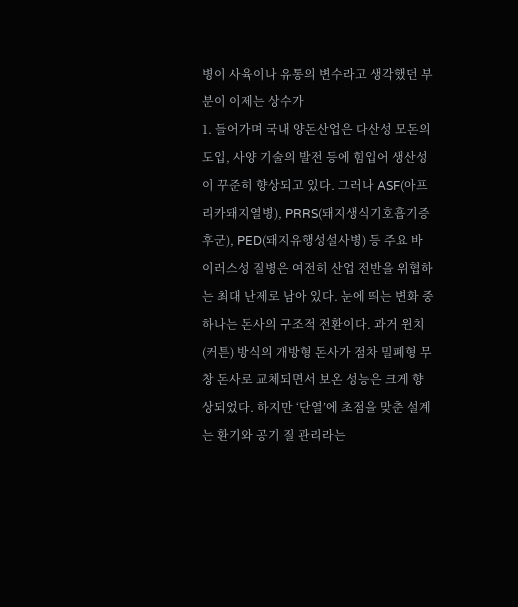병이 사육이나 유통의 변수라고 생각했던 부분이 이제는 상수가
1. 들어가며 국내 양돈산업은 다산성 모돈의 도입, 사양 기술의 발전 등에 힘입어 생산성이 꾸준히 향상되고 있다. 그러나 ASF(아프리카돼지열병), PRRS(돼지생식기호흡기증후군), PED(돼지유행성설사병) 등 주요 바이러스성 질병은 여전히 산업 전반을 위협하는 최대 난제로 남아 있다. 눈에 띄는 변화 중 하나는 돈사의 구조적 전환이다. 과거 윈치(커튼) 방식의 개방형 돈사가 점차 밀폐형 무창 돈사로 교체되면서 보온 성능은 크게 향상되었다. 하지만 ‘단열’에 초점을 맞춘 설계는 환기와 공기 질 관리라는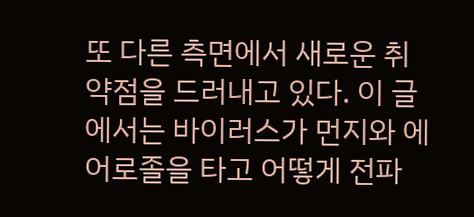또 다른 측면에서 새로운 취약점을 드러내고 있다. 이 글에서는 바이러스가 먼지와 에어로졸을 타고 어떻게 전파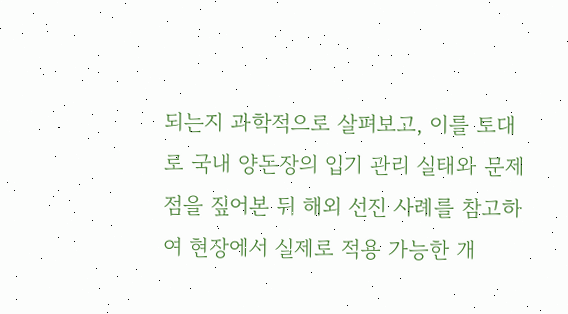되는지 과학적으로 살펴보고, 이를 토대로 국내 양돈장의 입기 관리 실태와 문제점을 짚어본 뒤 해외 선진 사례를 참고하여 현장에서 실제로 적용 가능한 개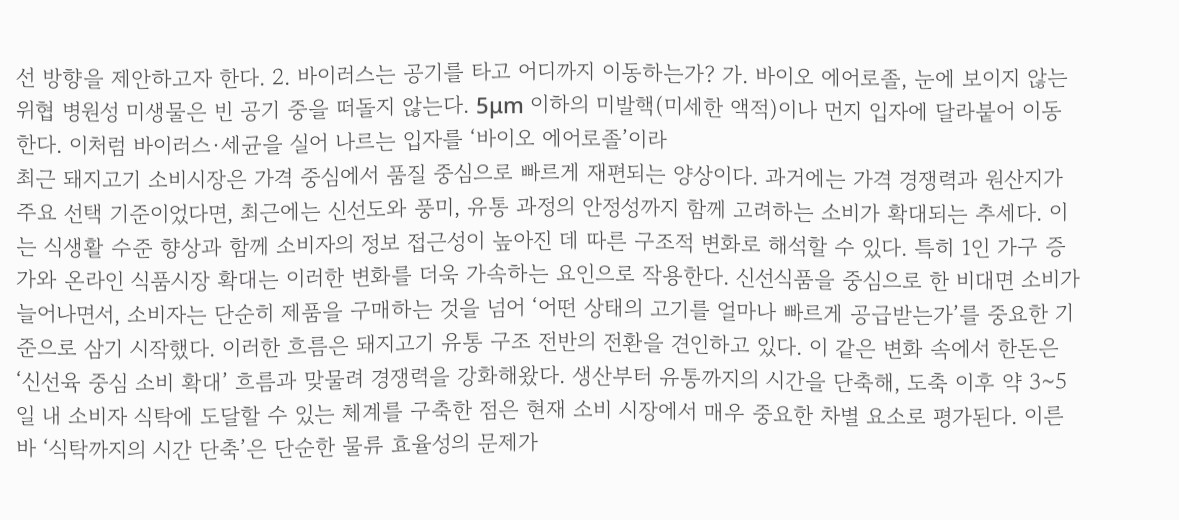선 방향을 제안하고자 한다. 2. 바이러스는 공기를 타고 어디까지 이동하는가? 가. 바이오 에어로졸, 눈에 보이지 않는 위협 병원성 미생물은 빈 공기 중을 떠돌지 않는다. 5μm 이하의 미발핵(미세한 액적)이나 먼지 입자에 달라붙어 이동한다. 이처럼 바이러스·세균을 실어 나르는 입자를 ‘바이오 에어로졸’이라
최근 돼지고기 소비시장은 가격 중심에서 품질 중심으로 빠르게 재편되는 양상이다. 과거에는 가격 경쟁력과 원산지가 주요 선택 기준이었다면, 최근에는 신선도와 풍미, 유통 과정의 안정성까지 함께 고려하는 소비가 확대되는 추세다. 이는 식생활 수준 향상과 함께 소비자의 정보 접근성이 높아진 데 따른 구조적 변화로 해석할 수 있다. 특히 1인 가구 증가와 온라인 식품시장 확대는 이러한 변화를 더욱 가속하는 요인으로 작용한다. 신선식품을 중심으로 한 비대면 소비가 늘어나면서, 소비자는 단순히 제품을 구매하는 것을 넘어 ‘어떤 상태의 고기를 얼마나 빠르게 공급받는가’를 중요한 기준으로 삼기 시작했다. 이러한 흐름은 돼지고기 유통 구조 전반의 전환을 견인하고 있다. 이 같은 변화 속에서 한돈은 ‘신선육 중심 소비 확대’ 흐름과 맞물려 경쟁력을 강화해왔다. 생산부터 유통까지의 시간을 단축해, 도축 이후 약 3~5일 내 소비자 식탁에 도달할 수 있는 체계를 구축한 점은 현재 소비 시장에서 매우 중요한 차별 요소로 평가된다. 이른바 ‘식탁까지의 시간 단축’은 단순한 물류 효율성의 문제가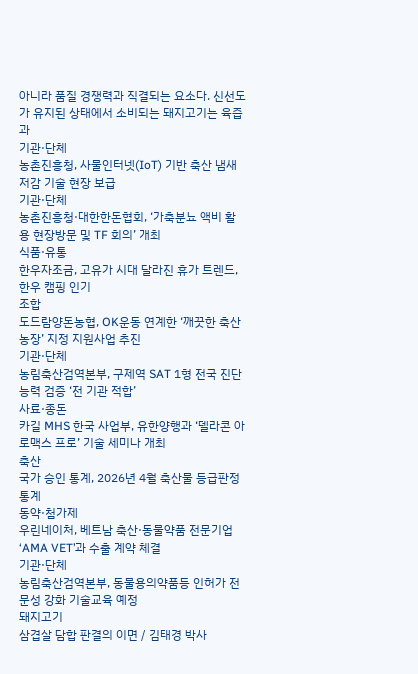아니라 품질 경쟁력과 직결되는 요소다. 신선도가 유지된 상태에서 소비되는 돼지고기는 육즙과
기관·단체
농촌진흥청, 사물인터넷(IoT) 기반 축산 냄새 저감 기술 현장 보급
기관·단체
농촌진흥청·대한한돈협회, ‘가축분뇨 액비 활용 현장방문 및 TF 회의’ 개최
식품·유통
한우자조금, 고유가 시대 달라진 휴가 트렌드, 한우 캠핑 인기
조합
도드람양돈농협, OK운동 연계한 ‘깨끗한 축산농장’ 지정 지원사업 추진
기관·단체
농림축산검역본부, 구제역 SAT 1형 전국 진단능력 검증 ‘전 기관 적합’
사료·종돈
카길 MHS 한국 사업부, 유한양행과 ‘델라콘 아로맥스 프로’ 기술 세미나 개최
축산
국가 승인 통계, 2026년 4월 축산물 등급판정 통계
동약·첨가제
우린네이처, 베트남 축산·동물약품 전문기업 ‘AMA VET’과 수출 계약 체결
기관·단체
농림축산검역본부, 동물용의약품등 인허가 전문성 강화 기술교육 예정
돼지고기
삼겹살 담합 판결의 이면 / 김태경 박사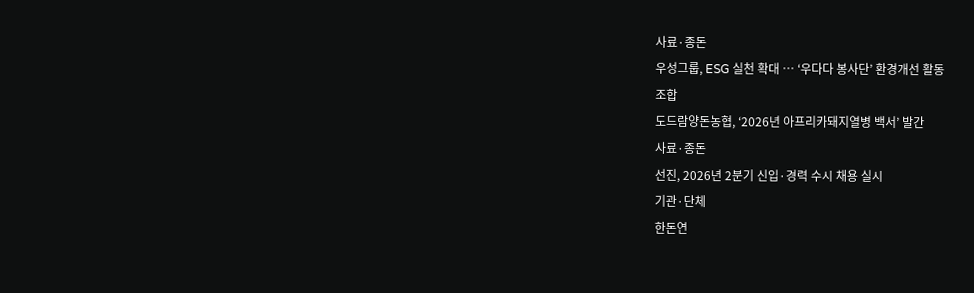사료·종돈
우성그룹, ESG 실천 확대 … ‘우다다 봉사단’ 환경개선 활동
조합
도드람양돈농협, ‘2026년 아프리카돼지열병 백서’ 발간
사료·종돈
선진, 2026년 2분기 신입·경력 수시 채용 실시
기관·단체
한돈연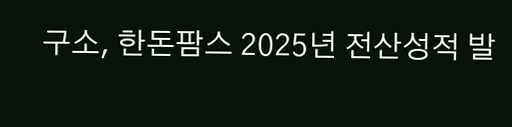구소, 한돈팜스 2025년 전산성적 발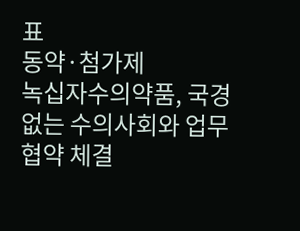표
동약·첨가제
녹십자수의약품, 국경없는 수의사회와 업무협약 체결